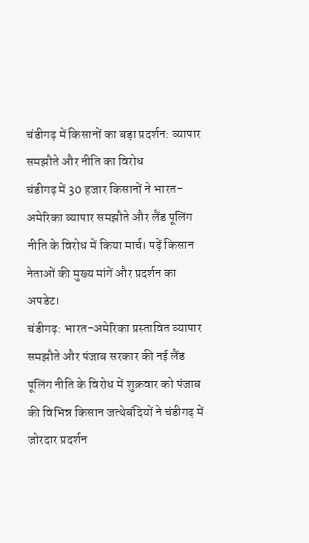चंडीगढ़ में किसानों का बड़ा प्रदर्शन: व्यापार समझौते और नीति का विरोध
चंडीगढ़ में 30 हजार किसानों ने भारत-अमेरिका व्यापार समझौते और लैंड पूलिंग नीति के विरोध में किया मार्च। पढ़ें किसान नेताओं की मुख्य मांगें और प्रदर्शन का अपडेट।
चंडीगढ़: भारत-अमेरिका प्रस्तावित व्यापार समझौते और पंजाब सरकार की नई लैंड पूलिंग नीति के विरोध में शुक्रवार को पंजाब की विभिन्न किसान जत्थेबंदियों ने चंडीगढ़ में जोरदार प्रदर्शन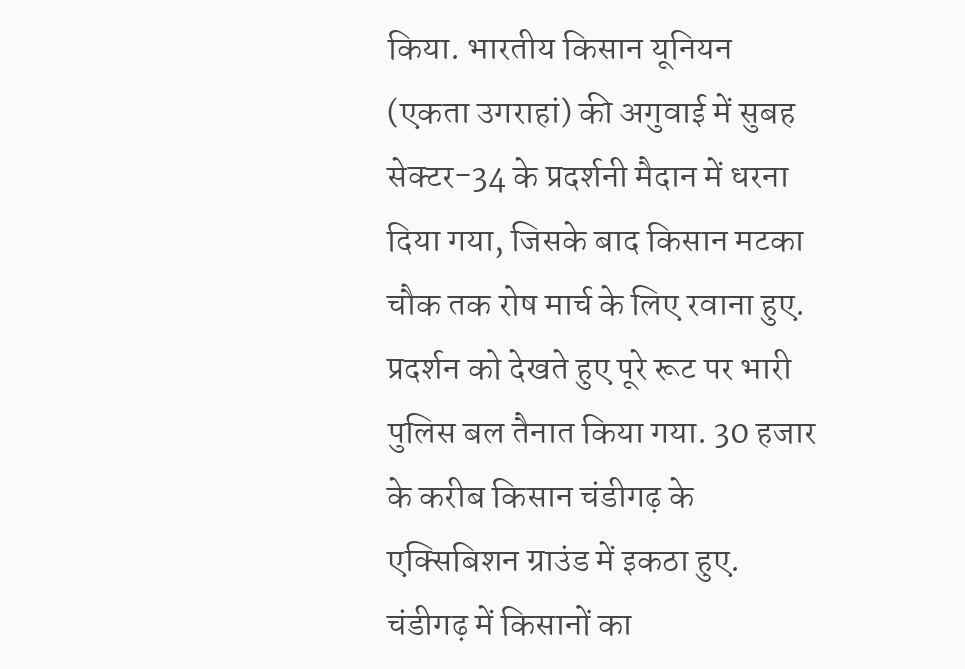किया. भारतीय किसान यूनियन (एकता उगराहां) की अगुवाई में सुबह सेक्टर-34 के प्रदर्शनी मैदान में धरना दिया गया, जिसके बाद किसान मटका चौक तक रोष मार्च के लिए रवाना हुए. प्रदर्शन को देखते हुए पूरे रूट पर भारी पुलिस बल तैनात किया गया. 30 हजार के करीब किसान चंडीगढ़ के एक्सिबिशन ग्राउंड में इकठा हुए.
चंडीगढ़ में किसानों का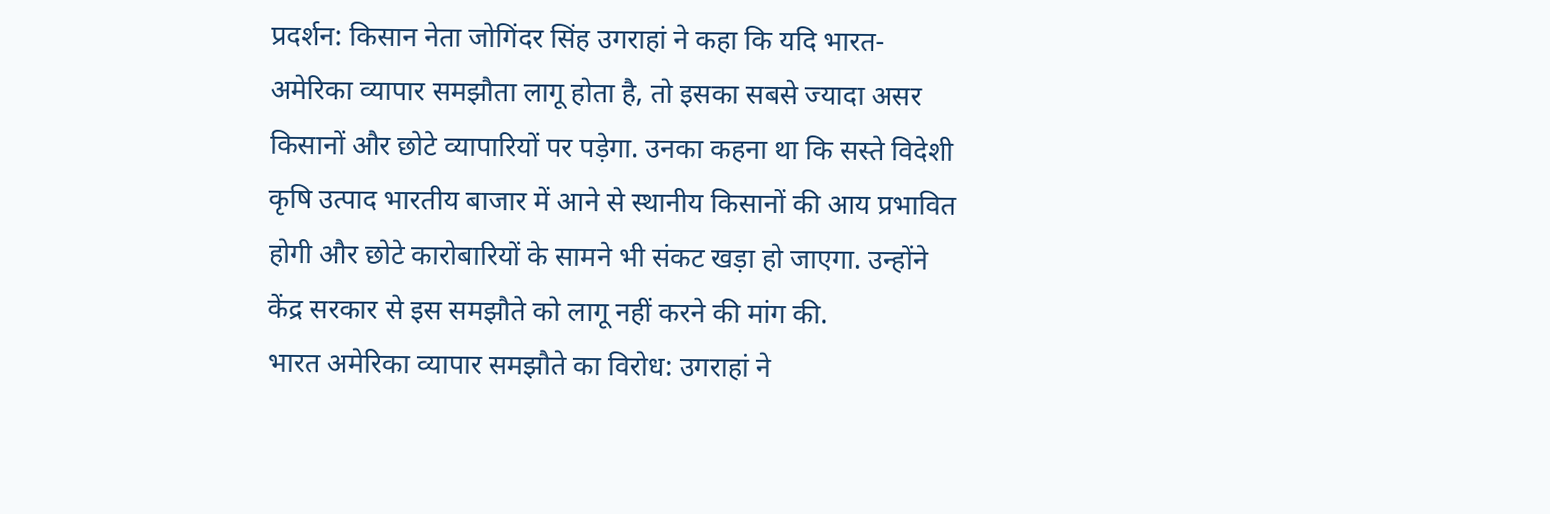प्रदर्शन: किसान नेता जोगिंदर सिंह उगराहां ने कहा कि यदि भारत-अमेरिका व्यापार समझौता लागू होता है, तो इसका सबसे ज्यादा असर किसानों और छोटे व्यापारियों पर पड़ेगा. उनका कहना था कि सस्ते विदेशी कृषि उत्पाद भारतीय बाजार में आने से स्थानीय किसानों की आय प्रभावित होगी और छोटे कारोबारियों के सामने भी संकट खड़ा हो जाएगा. उन्होंने केंद्र सरकार से इस समझौते को लागू नहीं करने की मांग की.
भारत अमेरिका व्यापार समझौते का विरोध: उगराहां ने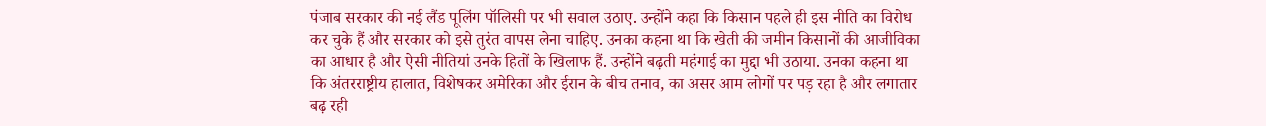पंजाब सरकार की नई लैंड पूलिंग पॉलिसी पर भी सवाल उठाए. उन्होंने कहा कि किसान पहले ही इस नीति का विरोध कर चुके हैं और सरकार को इसे तुरंत वापस लेना चाहिए. उनका कहना था कि खेती की जमीन किसानों की आजीविका का आधार है और ऐसी नीतियां उनके हितों के खिलाफ हैं. उन्होंने बढ़ती महंगाई का मुद्दा भी उठाया. उनका कहना था कि अंतरराष्ट्रीय हालात, विशेषकर अमेरिका और ईरान के बीच तनाव, का असर आम लोगों पर पड़ रहा है और लगातार बढ़ रही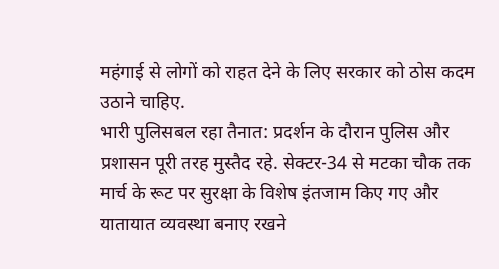महंगाई से लोगों को राहत देने के लिए सरकार को ठोस कदम उठाने चाहिए.
भारी पुलिसबल रहा तैनात: प्रदर्शन के दौरान पुलिस और प्रशासन पूरी तरह मुस्तैद रहे. सेक्टर-34 से मटका चौक तक मार्च के रूट पर सुरक्षा के विशेष इंतजाम किए गए और यातायात व्यवस्था बनाए रखने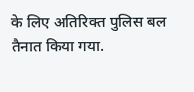के लिए अतिरिक्त पुलिस बल तैनात किया गया.